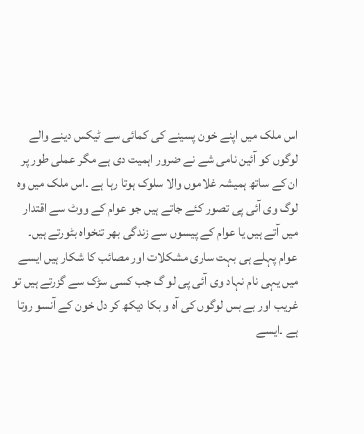اس ملک میں اپنے خون پسینے کی کمائی سے ٹیکس دینے والے لوگوں کو آئین نامی شے نے ضرور اہمیت دی ہے مگر عملی طور پر ان کے ساتھ ہمیشہ غلاموں والا سلوک ہوتا رہا ہے ۔اس ملک میں وہ لوگ وی آئی پی تصور کئے جاتے ہیں جو عوام کے ووٹ سے اقتدار میں آتے ہیں یا عوام کے پیسوں سے زندگی بھر تنخواہ بٹورتے ہیں۔ عوام پہلے ہی بہت ساری مشکلات اور مصائب کا شکار ہیں ایسے میں یہی نام نہاد وی آئی پی لو گ جب کسی سڑک سے گزرتے ہیں تو غریب اور بے بس لوگوں کی آہ و بکا دیکھ کر دل خون کے آنسو روتا ہے ۔ایسے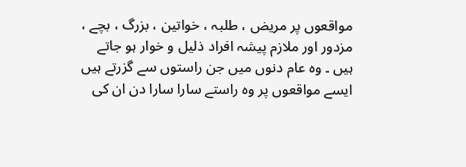مواقعوں پر مریض ، طلبہ ، خواتین ، بزرگ ، بچے ، مزدور اور ملازم پیشہ افراد ذلیل و خوار ہو جاتے ہیں ۔ وہ عام دنوں میں جن راستوں سے گزرتے ہیں ایسے مواقعوں پر وہ راستے سارا سارا دن ان کی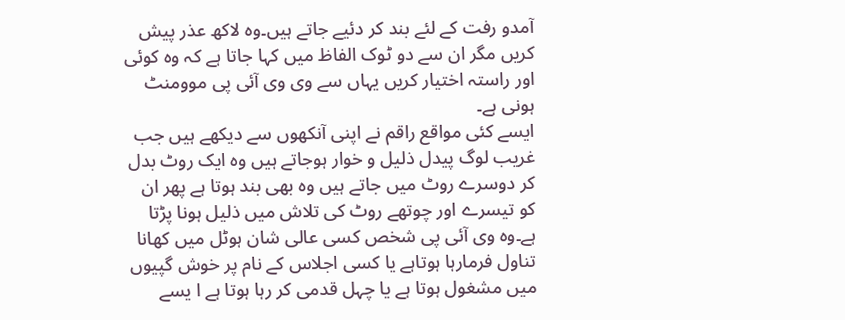آمدو رفت کے لئے بند کر دئیے جاتے ہیں۔وہ لاکھ عذر پیش کریں مگر ان سے دو ٹوک الفاظ میں کہا جاتا ہے کہ وہ کوئی اور راستہ اختیار کریں یہاں سے وی وی آئی پی موومنٹ ہونی ہے۔
ایسے کئی مواقع راقم نے اپنی آنکھوں سے دیکھے ہیں جب غریب لوگ پیدل ذلیل و خوار ہوجاتے ہیں وہ ایک روٹ بدل کر دوسرے روٹ میں جاتے ہیں وہ بھی بند ہوتا ہے پھر ان کو تیسرے اور چوتھے روٹ کی تلاش میں ذلیل ہونا پڑتا ہے۔وہ وی آئی پی شخص کسی عالی شان ہوٹل میں کھانا تناول فرمارہا ہوتاہے یا کسی اجلاس کے نام پر خوش گپیوں میں مشغول ہوتا ہے یا چہل قدمی کر رہا ہوتا ہے ا یسے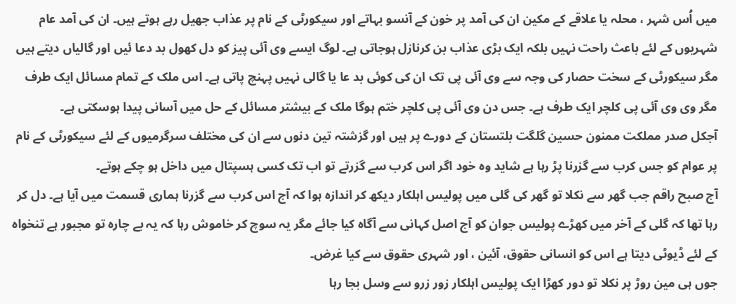میں اُس شہر ، محلہ یا علاقے کے مکین ان کی آمد پر خون کے آنسو بہاتے اور سیکورٹی کے نام پر عذاب جھیل رہے ہوتے ہیں۔ ان کی آمد عام شہریوں کے لئے باعث راحت نہیں بلکہ ایک بڑی عذاب بن کرنازل ہوجاتی ہے۔ لوگ ایسے وی آئی پیز کو دل کھول بد دعا ئیں اور گالیاں دیتے ہیں مگر سیکورٹی کے سخت حصار کی وجہ سے وی آئی پی تک ان کی کوئی بد عا یا گالی نہیں پہنچ پاتی ہے۔ اس ملک کے تمام مسائل ایک طرف مگر وی وی آئی پی کلچر ایک طرف ہے۔ جس دن وی آئی پی کلچر ختم ہوگا ملک کے بیشتر مسائل کے حل میں آسانی پیدا ہوسکتی ہے۔
آجکل صدر مملکت ممنون حسین گلگت بلتستان کے دورے پر ہیں اور گزشتہ تین دنوں سے ان کی مختلف سرگرمیوں کے لئے سیکورٹی کے نام پر عوام کو جس کرب سے گزرنا پڑ رہا ہے شاید وہ خود اگر اس کرب سے گزرتے تو اب تک کسی ہسپتال میں داخل ہو چکے ہوتے۔
آج صبح راقم جب گھر سے نکلا تو گھر کی گلی میں پولیس اہلکار دیکھ کر اندازہ ہوا کہ آج اس کرب سے گزرنا ہماری قسمت میں آیا ہے۔ دل کر رہا تھا کہ گلی کے آخر میں کھڑے پولیس جوان کو آج اصل کہانی سے آگاہ کیا جائے مگر یہ سوچ کر خاموش رہا کہ یہ بے چارہ تو مجبور ہے تنخواہ کے لئے ڈیوٹی دیتا ہے اس کو انسانی حقوق، آئین ، اور شہری حقوق سے کیا غرض۔
جوں ہی مین روڑ پر نکلا تو دور کھڑا ایک پولیس اہلکار زور زرو سے وسل بجا رہا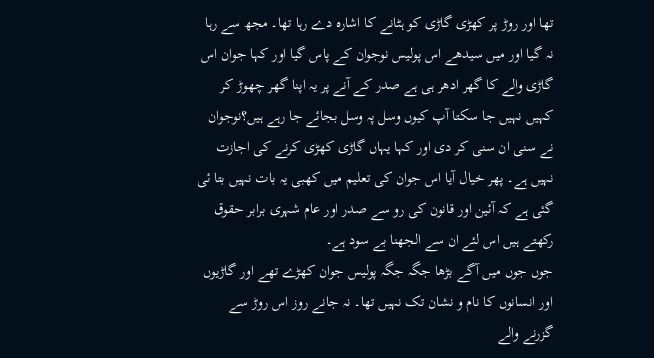تھا اور روڑ پر کھڑی گاڑی کو ہٹانے کا اشارہ دے رہا تھا۔ مجھ سے رہا نہ گیا اور میں سیدھے اس پولیس نوجوان کے پاس گیا اور کہا جوان اس گاڑی والے کا گھر ادھر ہی ہے صدر کے آنے پر یہ اپنا گھر چھوڑ کر کہیں نہیں جا سکتا آپ کیوں وسل پہ وسل بجائے جا رہے ہیں؟نوجوان نے سنی ان سنی کر دی اور کہا یہاں گاڑی کھڑی کرنے کی اجازت نہیں ہے۔ پھر خیال آیا اس جوان کی تعلیم میں کھبی یہ بات نہیں بتا ئی گئی ہے کہ آئین اور قانون کی رو سے صدر اور عام شہری برابر حقوق رکھتے ہیں اس لئے ان سے الجھنا بے سود ہے۔
جوں جوں میں آگے بڑھا جگہ جگہ پولیس جوان کھڑے تھے اور گاڑیوں اور انسانوں کا نام و نشان تک نہیں تھا۔ نہ جانے روز اس روڑ سے گزرنے والے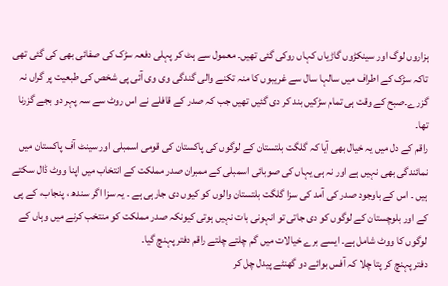ہزاروں لوگ اور سینکڑوں گاڑیاں کہاں روکی گئی تھیں۔ معمول سے ہٹ کر پہلی دفعہ سڑک کی صفائی بھی کی گئی تھی تاکہ سڑک کے اطراف میں سالہا سال سے غریبوں کا منہ تکنے والی گندگی وی وی آئی پی شخص کی طبعیت پر گراں نہ گزرے۔صبح کے وقت ہی تمام سڑکیں بند کر دی گئیں تھیں جب کہ صدر کے قافلے نے اس روٹ سے سہ پہر دو بجے گزرنا تھا۔
راقم کے دل میں یہ خیال بھی آیا کہ گلگت بلتستان کے لوگوں کی پاکستان کی قومی اسمبلی اور سینٹ آف پاکستان میں نمائندگی بھی نہیں ہے اور نہ ہی یہاں کی صوبائی اسمبلی کے ممبران صدر مملکت کے انتخاب میں اپنا ووٹ ڈال سکتے ہیں ۔ اس کے باوجود صدر کی آمد کی سزا گلگت بلتستان والوں کو کیوں دی جارہی ہے ۔ یہ سزا اگر سندھ ، پنجاب، کے پی کے اور بلوچستان کے لوگوں کو دی جاتی تو انہونی بات نہیں ہوتی کیونکہ صدر مملکت کو منتخب کرنے میں وہاں کے لوگوں کا ووٹ شامل ہے۔ ایسے برے خیالات میں گم چلتے چلتے راقم دفتر پہنچ گیا۔
دفتر پہنچ کر پتا چلا کہ آفس بوائے دو گھنٹے پیدل چل کر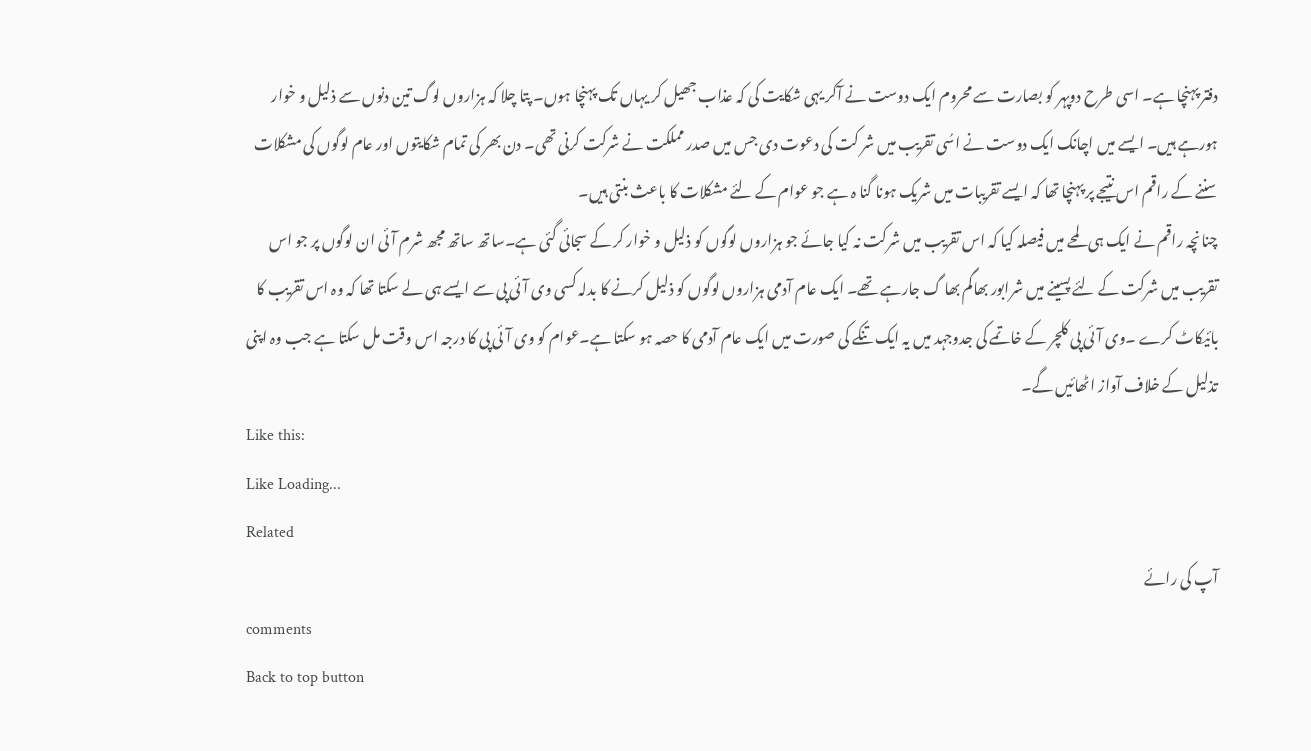دفتر پہنچا ہے۔ اسی طرح دوپہر کو بصارت سے محروم ایک دوست نے آکر یہی شکایت کی کہ عذاب جھیل کر یہاں تک پہنچا ہوں۔ پتا چلا کہ ہزاروں لوگ تین دنوں سے ذلیل و خوار ہورہے ہیں۔ ایسے میں اچانک ایک دوست نے اسُی تقریب میں شر کت کی دعوت دی جس میں صدر مملکت نے شرکت کرنی تھی۔ دن بھر کی تمام شکایتوں اور عام لوگوں کی مشکلات سننے کے راقم اس نتیجے پر پہنچا تھا کہ ایسے تقریبات میں شریک ہونا گنا ہ ہے جو عوام کے لئے مشکلات کا باعث بنتی ہیں۔
چنانچہ راقم نے ایک ہی لمحے میں فیصلہ کیا کہ اس تقریب میں شرکت نہ کیا جائے جو ہزاروں لوگوں کو ذلیل و خوار کر کے سجائی گئی ہے۔ساتھ ساتھ مجھ شرم آئی ان لوگوں پر جو اس تقریب میں شرکت کے لئے پسینے میں شرابور بھاگم بھا گ جارہے تھے۔ ایک عام آدمی ہزاروں لوگوں کو ذلیل کرنے کا بدلہ کسی وی آئی پی سے ایسے ہی لے سکتا تھا کہ وہ اس تقریب کا بائیکاٹ کرے ۔وی آئی پی کلچر کے خاتمے کی جدوجہد میں یہ ایک تنکے کی صورت میں ایک عام آدمی کا حصہ ہو سکتا ہے۔عوام کو وی آئی پی کا درجہ اس وقت مل سکتا ہے جب وہ اپنی تذلیل کے خلاف آواز اٹھائیں گے۔
Like this:
Like Loading...
Related
آپ کی رائے
comments
Back to top button